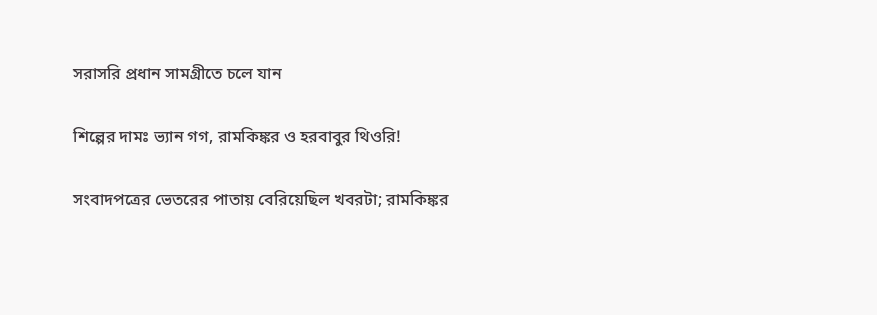সরাসরি প্রধান সামগ্রীতে চলে যান

শিল্পের দামঃ ভ্যান গগ, রামকিঙ্কর ও হরবাবুর থিওরি!

সংবাদপত্রের ভেতরের পাতায় বেরিয়েছিল খবরটা; রামকিঙ্কর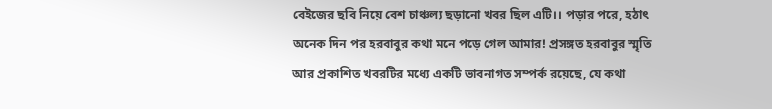বেইজের ছবি নিয়ে বেশ চাঞ্চল্য ছড়ানো খবর ছিল এটি।। পড়ার পরে, হঠাৎ অনেক দিন পর হরবাবুর কথা মনে পড়ে গেল আমার! প্রসঙ্গত হরবাবুর স্মৃতি আর প্রকাশিত খবরটির মধ্যে একটি ভাবনাগত সম্পর্ক রয়েছে, যে কথা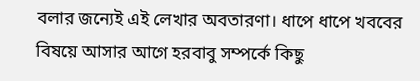বলার জন্যেই এই লেখার অবতারণা। ধাপে ধাপে খববের বিষয়ে আসার আগে হরবাবু সম্পর্কে কিছু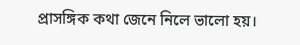প্রাসঙ্গিক কথা জেনে নিলে ভালো হয়।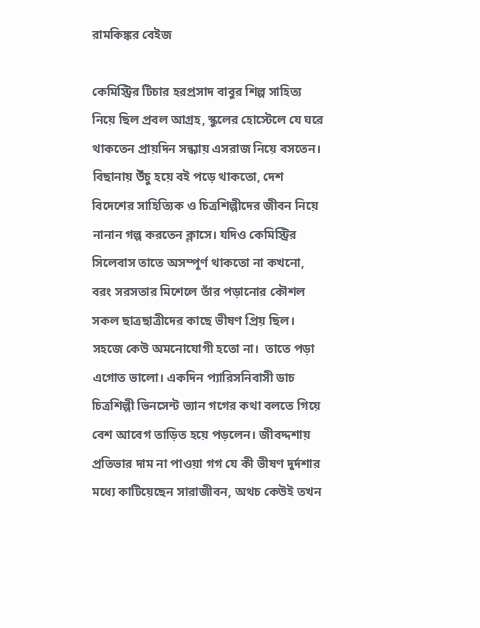রামকিঙ্কর বেইজ

কেমিস্ট্রির টিচার হরপ্রসাদ বাবুর শিল্প সাহিত্য নিয়ে ছিল প্রবল আগ্রহ, স্কুলের হোস্টেলে যে ঘরে থাকতেন প্রায়দিন সন্ধ্যায় এসরাজ নিয়ে বসতেন। বিছানায় উঁচু হয়ে বই পড়ে থাকতো, দেশ বিদেশের সাহিত্যিক ও চিত্রশিল্পীদের জীবন নিয়ে নানান গল্প করতেন ক্লাসে। যদিও কেমিস্ট্রির সিলেবাস তাতে অসম্পূর্ণ থাকতো না কখনো, বরং সরসতার মিশেলে তাঁর পড়ানোর কৌশল সকল ছাত্রছাত্রীদের কাছে ভীষণ প্রিয় ছিল। সহজে কেউ অমনোযোগী হতো না।  তাতে পড়া এগোত ভালো। একদিন প্যারিসনিবাসী ডাচ চিত্রশিল্পী ভিনসেন্ট ভ্যান গগের কথা বলতে গিয়ে বেশ আবেগ তাড়িত হয়ে পড়লেন। জীবদ্দশায় প্রতিভার দাম না পাওয়া গগ যে কী ভীষণ দুর্দশার মধ্যে কাটিয়েছেন সারাজীবন, অথচ কেউই তখন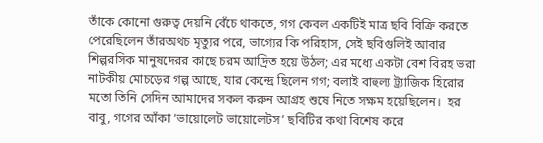তাঁকে কোনো গুরুত্ব দেয়নি বেঁচে থাকতে, গগ কেবল একটিই মাত্র ছবি বিক্রি করতে পেরেছিলেন তাঁরঅথচ মৃত্যুর পরে, ভাগ্যের কি পরিহাস, সেই ছবিগুলিই আবার শিল্পরসিক মানুষদেরর কাছে চরম আদ্রিত হয়ে উঠল; এর মধ্যে একটা বেশ বিরহ ভরা নাটকীয় মোচড়ের গল্প আছে, যার কেন্দ্রে ছিলেন গগ; বলাই বাহুল্য ট্র্যাজিক হিরোর মতো তিনি সেদিন আমাদের সকল করুন আগ্রহ শুষে নিতে সক্ষম হয়েছিলেন।  হর বাবু, গগের আঁকা ‘ভায়োলেট ভায়োলেটস’ ছবিটির কথা বিশেষ করে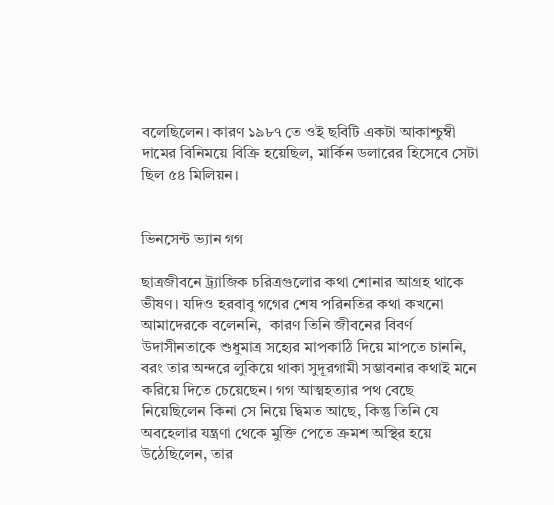বলেছিলেন। কারণ ১৯৮৭ তে ওই ছবিটি একটা আকাশ্চুম্বী দামের বিনিময়ে বিক্রি হয়েছিল, মার্কিন ডলারের হিসেবে সেটা ছিল ৫৪ মিলিয়ন।


ভিনসেন্ট ভ্যান গগ

ছাত্রজীবনে ট্র্যাজিক চরিত্রগুলোর কথা শোনার আগ্রহ থাকে ভীষণ। যদিও হরবাবু গগের শেষ পরিনতির কথা কখনো আমাদেরকে বলেননি,  কারণ তিনি জীবনের বিবর্ণ উদাসীনতাকে শুধুমাত্র সহ্যের মাপকাঠি দিয়ে মাপতে চাননি, বরং তার অন্দরে লুকিয়ে থাকা সুদূরগামী সম্ভাবনার কথাই মনে করিয়ে দিতে চেয়েছেন। গগ আত্মহত্যার পথ বেছে নিয়েছিলেন কিনা সে নিয়ে দ্বিমত আছে, কিন্তু তিনি যে অবহেলার যন্ত্রণা থেকে মুক্তি পেতে ক্রমশ অস্থির হয়ে উঠেছিলেন, তার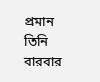প্রমান তিনি বারবার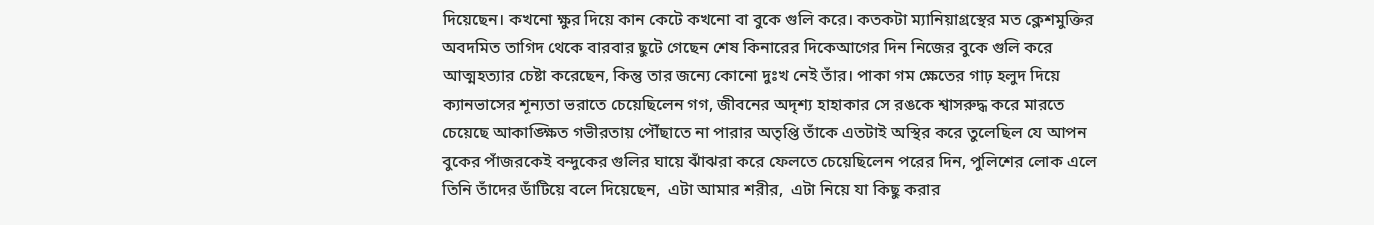দিয়েছেন। কখনো ক্ষুর দিয়ে কান কেটে কখনো বা বুকে গুলি করে। কতকটা ম্যানিয়াগ্রস্থের মত ক্লেশমুক্তির অবদমিত তাগিদ থেকে বারবার ছুটে গেছেন শেষ কিনারের দিকেআগের দিন নিজের বুকে গুলি করে আত্মহত্যার চেষ্টা করেছেন, কিন্তু তার জন্যে কোনো দুঃখ নেই তাঁর। পাকা গম ক্ষেতের গাঢ় হলুদ দিয়ে ক্যানভাসের শূন্যতা ভরাতে চেয়েছিলেন গগ, জীবনের অদৃশ্য হাহাকার সে রঙকে শ্বাসরুদ্ধ করে মারতে চেয়েছে আকাঙ্ক্ষিত গভীরতায় পৌঁছাতে না পারার অতৃপ্তি তাঁকে এতটাই অস্থির করে তুলেছিল যে আপন বুকের পাঁজরকেই বন্দুকের গুলির ঘায়ে ঝাঁঝরা করে ফেলতে চেয়েছিলেন পরের দিন, পুলিশের লোক এলে তিনি তাঁদের ডাঁটিয়ে বলে দিয়েছেন,  এটা আমার শরীর,  এটা নিয়ে যা কিছু করার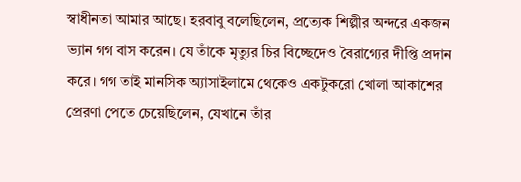স্বাধীনতা আমার আছে। হরবাবু বলেছিলেন, প্রত্যেক শিল্পীর অন্দরে একজন ভ্যান গগ বাস করেন। যে তাঁকে মৃত্যুর চির বিচ্ছেদেও বৈরাগ্যের দীপ্তি প্রদান করে। গগ তাই মানসিক অ্যাসাইলামে থেকেও একটুকরো খোলা আকাশের প্রেরণা পেতে চেয়েছিলেন, যেখানে তাঁর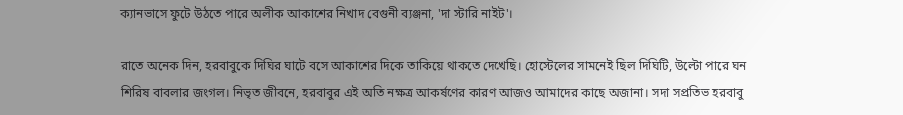ক্যানভাসে ফুটে উঠতে পারে অলীক আকাশের নিখাদ বেগুনী ব্যঞ্জনা, 'দা স্টারি নাইট'।

রাতে অনেক দিন, হরবাবুকে দিঘির ঘাটে বসে আকাশের দিকে তাকিয়ে থাকতে দেখেছি। হোস্টেলের সামনেই ছিল দিঘিটি, উল্টো পারে ঘন শিরিষ বাবলার জংগল। নিভৃত জীবনে, হরবাবুর এই অতি নক্ষত্র আকর্ষণের কারণ আজও আমাদের কাছে অজানা। সদা সপ্রতিভ হরবাবু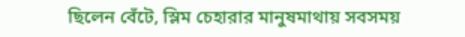ছিলেন বেঁটে, স্লিম চেহারার মানুষমাথায় সবসময়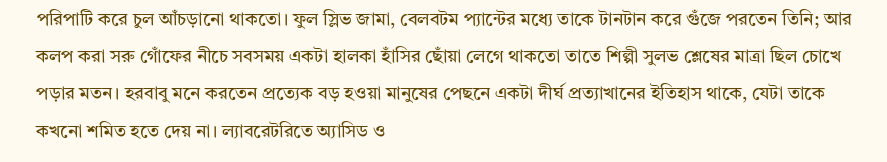পরিপাটি করে চুল আঁচড়ানো থাকতো। ফুল স্লিভ জামা, বেলবটম প্যান্টের মধ্যে তাকে টানটান করে গুঁজে পরতেন তিনি; আর কলপ করা সরু গোঁফের নীচে সবসময় একটা হালকা হাঁসির ছোঁয়া লেগে থাকতো তাতে শিল্পী সুলভ শ্লেষের মাত্রা ছিল চোখে পড়ার মতন। হরবাবু মনে করতেন প্রত্যেক বড় হওয়া মানুষের পেছনে একটা দীর্ঘ প্রত্যাখানের ইতিহাস থাকে, যেটা তাকে কখনো শমিত হতে দেয় না। ল্যাবরেটরিতে অ্যাসিড ও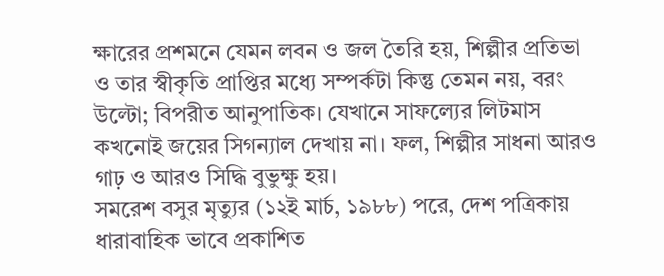ক্ষারের প্রশমনে যেমন লবন ও জল তৈরি হয়, শিল্পীর প্রতিভা ও তার স্বীকৃতি প্রাপ্তির মধ্যে সম্পর্কটা কিন্তু তেমন নয়, বরং উল্টো; বিপরীত আনুপাতিক। যেখানে সাফল্যের লিটমাস কখনোই জয়ের সিগন্যাল দেখায় না। ফল, শিল্পীর সাধনা আরও গাঢ় ও আরও সিদ্ধি বুভুক্ষু হয়।
সমরেশ বসুর মৃত্যুর (১২ই মার্চ, ১৯৮৮) পরে, দেশ পত্রিকায় ধারাবাহিক ভাবে প্রকাশিত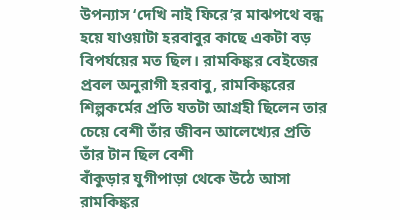উপন্যাস ‘দেখি নাই ফিরে’র মাঝপথে বন্ধ হয়ে যাওয়াটা হরবাবুর কাছে একটা বড় বিপর্যয়ের মত ছিল। রামকিঙ্কর বেইজের প্রবল অনুরাগী হরবাবু, রামকিঙ্করের শিল্পকর্মের প্রতি যতটা আগ্রহী ছিলেন তার চেয়ে বেশী তাঁর জীবন আলেখ্যের প্রতি তাঁর টান ছিল বেশী
বাঁকুড়ার যুগীপাড়া থেকে উঠে আসা রামকিঙ্কর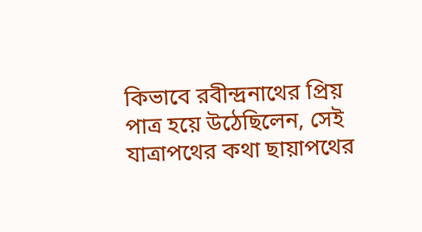কিভাবে রবীন্দ্রনাথের প্রিয় পাত্র হয়ে উঠেছিলেন, সেই যাত্রাপথের কথা ছায়াপথের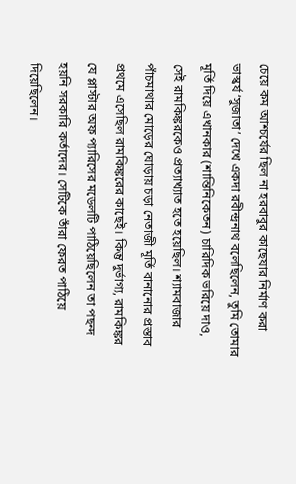চেয়ে কম আশ্চর্যের ছিল না হরবাবুর কাছেযার নির্মাণ করা ভাস্কর্য ‘সুজাতা’ দেখে একদা রবীন্দ্রনাথ বলেছিলেন, তুমি তোমার মূর্তি দিয়ে এখানকার (শান্তিনিকেতন) চারিদিক ভরিয়ে দাও, সেই রামকিঙ্করকেও প্রত্যাখ্যাত হতে হয়েছিল। শ্যামবাজার পাঁচমাথার মোড়ের ঘোড়ায় চড়া নেতাজী মূর্তি বানানোর প্রস্তাব প্রথমে এসেছিল রামকিঙ্করের কাছেই। কিন্তু দুর্ভাগ্য, রামকিঙ্কর যে প্লাস্টার অফ প্যারিসের মডেলটি পাঠিয়েছিলেন তা পছন্দ হয়নি সরকারি কর্তাদের। সেটিকে তাঁরা ফেরত পাঠিয়ে দিয়েছিলেন।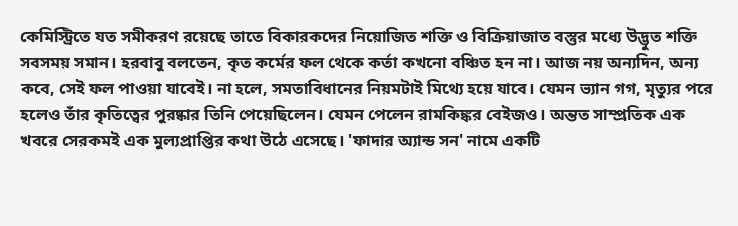কেমিস্ট্রিতে যত সমীকরণ রয়েছে তাতে বিকারকদের নিয়োজিত শক্তি ও বিক্রিয়াজাত বস্তুর মধ্যে উদ্ভুত শক্তি সবসময় সমান। হরবাবু বলতেন, কৃত কর্মের ফল থেকে কর্তা কখনো বঞ্চিত হন না। আজ নয় অন্যদিন, অন্য কবে, সেই ফল পাওয়া যাবেই। না হলে, সমতাবিধানের নিয়মটাই মিথ্যে হয়ে যাবে। যেমন ভ্যান গগ, মৃত্যুর পরে হলেও তাঁর কৃতিত্বের পুরষ্কার তিনি পেয়েছিলেন। যেমন পেলেন রামকিঙ্কর বেইজও। অন্তত সাম্প্রতিক এক খবরে সেরকমই এক মুল্যপ্রাপ্তির কথা উঠে এসেছে। 'ফাদার অ্যান্ড সন' নামে একটি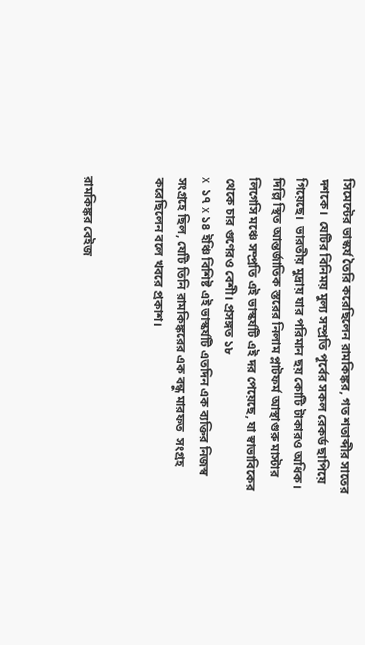সিমেন্টের ভাস্কর্য তৈরি করেছিলেন রামকিঙ্কর, গত শতাব্দীর সাতের দশকে।  যেটির বিনিময় মুল্য সম্প্রতি পূর্বের সকল রেকর্ড ছাপিয়ে গিয়েছে।  ভারতীয় মুদ্রায় যার পরিমান ছয় কোটি টাকারও অধিক।  দিল্লি স্থিত আন্তর্জাতিক স্তরের নিলাম প্লাটফর্ম আস্থাগুরু মাস্টার লিগেসি মঞ্চে সম্প্রতি এই ভাস্কর্যটি এই দর পেয়েছে, যা স্বাভাবিকের থেকে চার গুণেরও বেশী। প্রসঙ্গত ১৮
x  ১৭ x ১৪ ইঞ্চি বিশিষ্ট এই ভাস্কর্যটি এতদিন এক ব্যক্তির নিজস্ব সংগ্রহে ছিল, যেটি তিনি রামকিঙ্করের এক বন্ধু মারফত  সংগ্রহ করেছিলেন বলে খবরে প্রকাশ।


রামকিঙ্কর বেইজ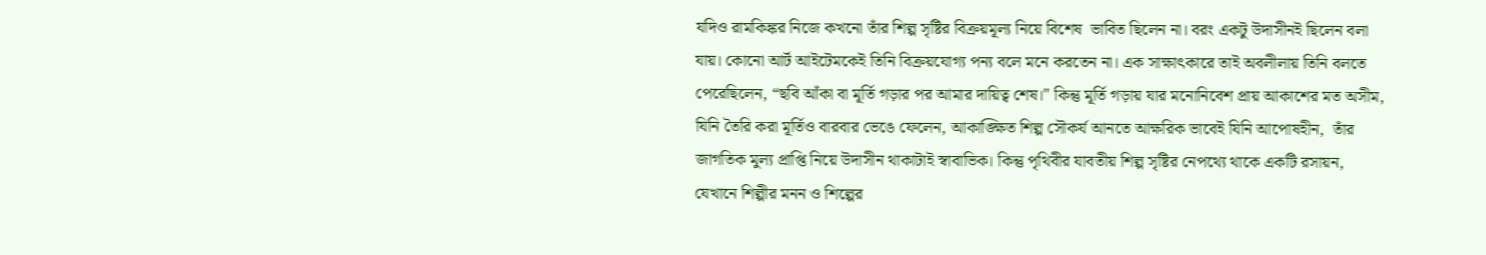যদিও রামকিঙ্কর নিজে কখনো তাঁর শিল্প সৃষ্টির বিক্রয়মূল্য নিয়ে বিশেষ  ভাবিত ছিলেন না। বরং একটু উদাসীনই ছিলেন বলা যায়। কোনো আর্ট আইটেমকেই তিনি বিক্রয়যোগ্য পন্য বলে মনে করতেন না। এক সাক্ষাৎকারে তাই অবলীলায় তিনি বলতে পেরেছিলেন, “ছবি আঁকা বা মূর্তি গড়ার পর আমার দায়িত্ব শেষ।" কিন্তু মূর্তি গড়ায় যার মনোনিবেশ প্রায় আকাশের মত অসীম, যিনি তৈরি করা মূর্তিও বারবার ভেঙে ফেলেন, আকাঙ্ক্ষিত শিল্প সৌকর্য আনতে আক্ষরিক ভাবেই যিনি আপোষহীন,  তাঁর জাগতিক মুল্য প্রাপ্তি নিয়ে উদাসীন থাকাটাই স্বাবাভিক। কিন্তু পৃথিবীর যাবতীয় শিল্প সৃষ্টির নেপথ্যে থাকে একটি রসায়ন, যেখানে শিল্পীর মনন ও শিল্পের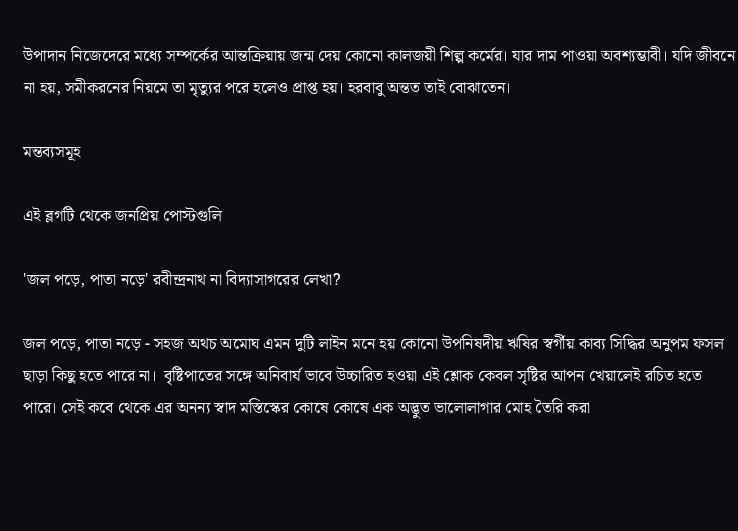উপাদান নিজেদেরে মধ্যে সম্পর্কের আন্তক্রিয়ায় জন্ম দেয় কোনো কালজয়ী শিল্প কর্মের। যার দাম পাওয়া অবশ্যম্ভাবী। যদি জীবনে না হয়, সমীকরনের নিয়মে তা মৃত্যুর পরে হলেও প্রাপ্ত হয়। হরবাবু অন্তত তাই বোঝাতেন।

মন্তব্যসমূহ

এই ব্লগটি থেকে জনপ্রিয় পোস্টগুলি

'জল পড়ে, পাতা নড়ে' রবীন্দ্রনাথ না বিদ্যাসাগরের লেখা?

জল পড়ে, পাতা নড়ে - সহজ অথচ অমোঘ এমন দুটি লাইন মনে হয় কোনো উপনিষদীয় ঋষির স্বর্গীয় কাব্য সিদ্ধির অনুপম ফসল ছাড়া কিছু হতে পারে না।  বৃষ্টিপাতের সঙ্গে অনিবার্য ভাবে উচ্চারিত হওয়া এই শ্লোক কেবল সৃষ্টির আপন খেয়ালেই রচিত হতে পারে। সেই কবে থেকে এর অনন্য স্বাদ মস্তিস্কের কোষে কোষে এক অদ্ভুত ভালোলাগার মোহ তৈরি করা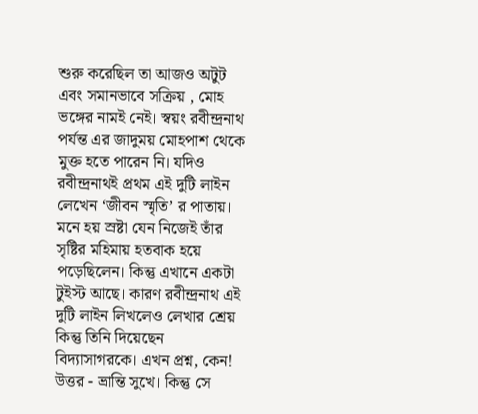শুরু করেছিল তা আজও অটুট এবং সমানভাবে সক্রিয় , মোহ ভঙ্গের নামই নেই। স্বয়ং রবীন্দ্রনাথ পর্যন্ত এর জাদুময় মোহপাশ থেকে মুক্ত হতে পারেন নি। যদিও রবীন্দ্রনাথই প্রথম এই দুটি লাইন লেখেন ‘জীবন স্মৃতি’ র পাতায়। মনে হয় স্রষ্টা যেন নিজেই তাঁর সৃষ্টির মহিমায় হতবাক হয়ে পড়েছিলেন। কিন্তু এখানে একটা টুইস্ট আছে। কারণ রবীন্দ্রনাথ এই দুটি লাইন লিখলেও লেখার শ্রেয় কিন্তু তিনি দিয়েছেন বিদ্যাসাগরকে। এখন প্রশ্ন, কেন! উত্তর - ভ্রান্তি সুখে। কিন্তু সে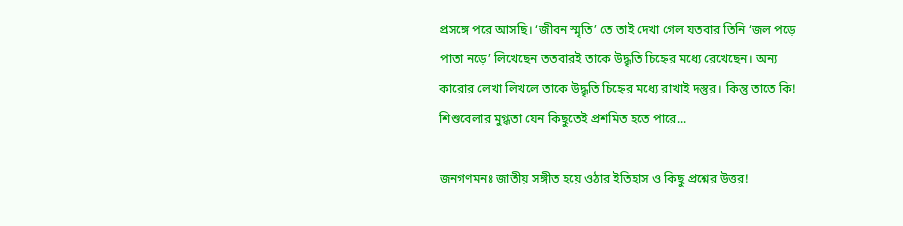প্রসঙ্গে পরে আসছি। ‘জীবন স্মৃতি’ তে তাই দেখা গেল যতবার তিনি ‘জল পড়ে পাতা নড়ে’ লিখেছেন ততবারই তাকে উদ্ধৃতি চিহ্নের মধ্যে রেখেছেন। অন্য কারোর লেখা লিখলে তাকে উদ্ধৃতি চিহ্নের মধ্যে রাখাই দস্তুর। কিন্তু তাতে কি! শিশুবেলার মুগ্ধতা যেন কিছুতেই প্রশমিত হতে পারে...

জনগণমনঃ জাতীয় সঙ্গীত হয়ে ওঠার ইতিহাস ও কিছু প্রশ্নের উত্তর!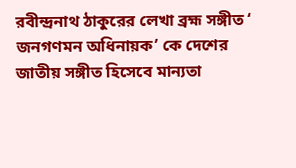রবীন্দ্রনাথ ঠাকুরের লেখা ব্রহ্ম সঙ্গীত ‘ জনগণমন অধিনায়ক’ কে দেশের জাতীয় সঙ্গীত হিসেবে মান্যতা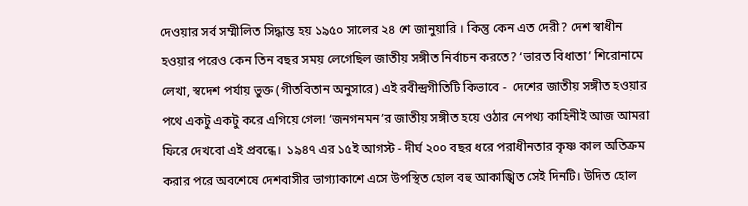দেওয়ার সর্ব সম্মীলিত সিদ্ধান্ত হয় ১৯৫০ সালের ২৪ শে জানুয়ারি । কিন্তু কেন এত দেরী? দেশ স্বাধীন হওয়ার পরেও কেন তিন বছর সময় লেগেছিল জাতীয় সঙ্গীত নির্বাচন করতে? ‘ভারত বিধাতা’ শিরোনামে লেখা, স্বদেশ পর্যায় ভুক্ত (গীতবিতান অনুসারে) এই রবীন্দ্রগীতিটি কিভাবে -  দেশের জাতীয় সঙ্গীত হওয়ার পথে একটু একটু করে এগিয়ে গেল! ‘জনগনমন’র জাতীয় সঙ্গীত হয়ে ওঠার নেপথ্য কাহিনীই আজ আমরা ফিরে দেখবো এই প্রবন্ধে।  ১৯৪৭ এর ১৫ই আগস্ট - দীর্ঘ ২০০ বছর ধরে পরাধীনতার কৃষ্ণ কাল অতিক্রম করার পরে অবশেষে দেশবাসীর ভাগ্যাকাশে এসে উপস্থিত হোল বহু আকাঙ্খিত সেই দিনটি। উদিত হোল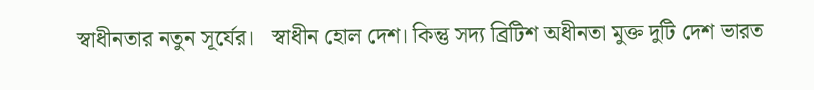স্বাধীনতার নতুন সূর্যের।   স্বাধীন হোল দেশ। কিন্তু সদ্য ব্রিটিশ অধীনতা মুক্ত দুটি দেশ ভারত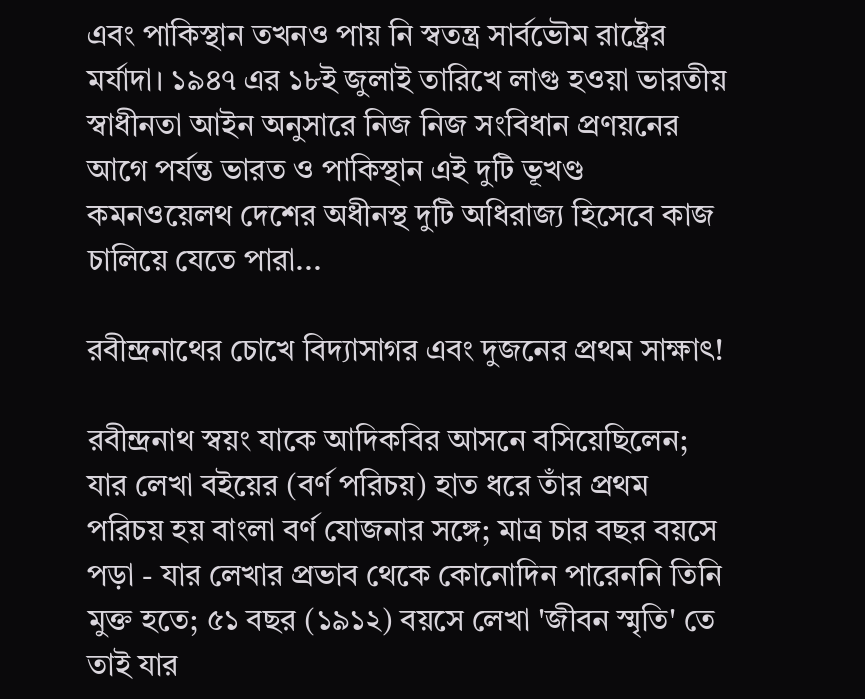এবং পাকিস্থান তখনও পায় নি স্বতন্ত্র সার্বভৌম রাষ্ট্রের মর্যাদা। ১৯৪৭ এর ১৮ই জুলাই তারিখে লাগু হওয়া ভারতীয় স্বাধীনতা আইন অনুসারে নিজ নিজ সংবিধান প্রণয়নের আগে পর্যন্ত ভারত ও পাকিস্থান এই দুটি ভূখণ্ড কমনওয়েলথ দেশের অধীনস্থ দুটি অধিরাজ্য হিসেবে কাজ চালিয়ে যেতে পারা...

রবীন্দ্রনাথের চোখে বিদ্যাসাগর এবং দুজনের প্রথম সাক্ষাৎ!

রবীন্দ্রনাথ স্বয়ং যাকে আদিকবির আসনে বসিয়েছিলেন; যার লেখা বইয়ের (বর্ণ পরিচয়) হাত ধরে তাঁর প্রথম পরিচয় হয় বাংলা বর্ণ যোজনার সঙ্গে; মাত্র চার বছর বয়সে পড়া - যার লেখার প্রভাব থেকে কোনোদিন পারেননি তিনি মুক্ত হতে; ৫১ বছর (১৯১২) বয়সে লেখা 'জীবন স্মৃতি' তে তাই যার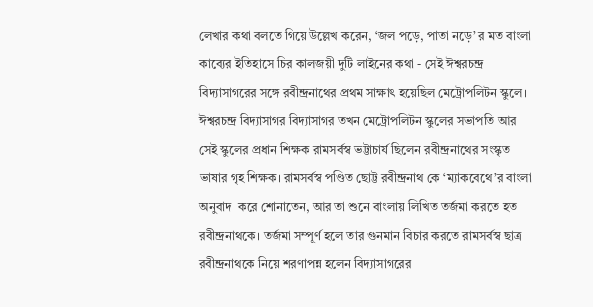লেখার কথা বলতে গিয়ে উল্লেখ করেন, ‘জল পড়ে, পাতা নড়ে’ র মত বাংলা কাব্যের ইতিহাসে চির কালজয়ী দুটি লাইনের কথা - সেই ঈশ্বরচন্দ্র বিদ্যাসাগরের সঙ্গে রবীন্দ্রনাথের প্রথম সাক্ষাৎ হয়েছিল মেট্রোপলিটন স্কুলে।   ঈশ্বরচন্দ্র বিদ্যাসাগর বিদ্যাসাগর তখন মেট্রোপলিটন স্কুলের সভাপতি আর সেই স্কুলের প্রধান শিক্ষক রামসর্বস্ব ভট্টাচার্য ছিলেন রবীন্দ্রনাথের সংস্কৃত ভাষার গৃহ শিক্ষক। রামসর্বস্ব পণ্ডিত ছোট্ট রবীন্দ্রনাথ কে ‘ম্যাকবেথে’র বাংলা অনুবাদ  করে শোনাতেন, আর তা শুনে বাংলায় লিখিত তর্জমা করতে হত রবীন্দ্রনাথকে। তর্জমা সম্পূর্ণ হলে তার গুনমান বিচার করতে রামসর্বস্ব ছাত্র রবীন্দ্রনাথকে নিয়ে শরণাপন্ন হলেন বিদ্যাসাগরের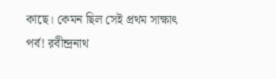কাছে। কেমন ছিল সেই প্রথম সাক্ষাৎ পর্ব! রবীন্দ্রনাথ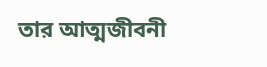তার আত্মজীবনী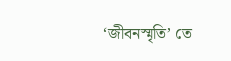‘জীবনস্মৃতি’ তে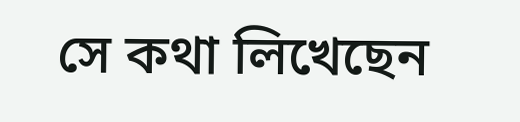সে কথা লিখেছেন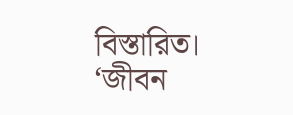বিস্তারিত। ‘জীবন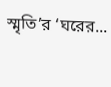স্মৃতি’র ‘ঘরের...